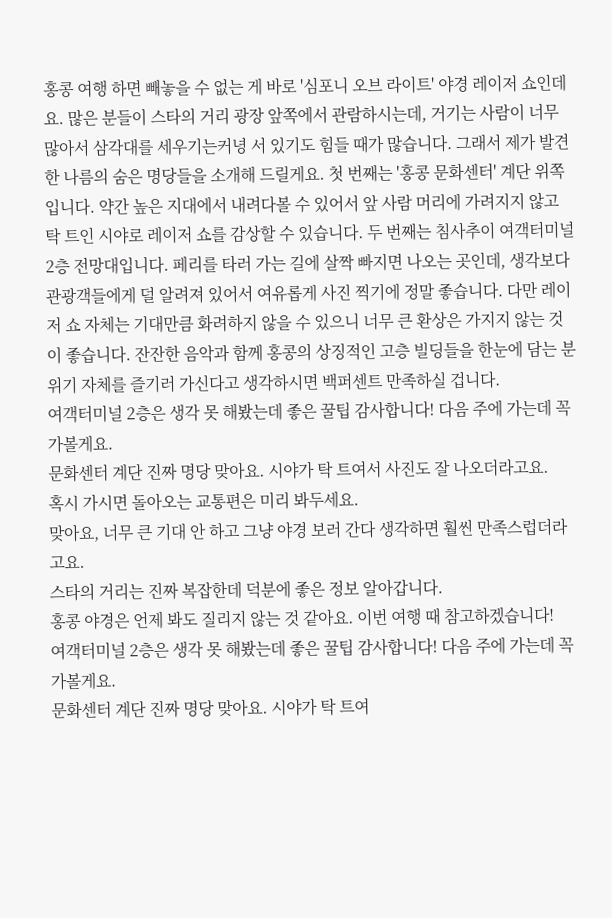홍콩 여행 하면 빼놓을 수 없는 게 바로 '심포니 오브 라이트' 야경 레이저 쇼인데요. 많은 분들이 스타의 거리 광장 앞쪽에서 관람하시는데, 거기는 사람이 너무 많아서 삼각대를 세우기는커녕 서 있기도 힘들 때가 많습니다. 그래서 제가 발견한 나름의 숨은 명당들을 소개해 드릴게요. 첫 번째는 '홍콩 문화센터' 계단 위쪽입니다. 약간 높은 지대에서 내려다볼 수 있어서 앞 사람 머리에 가려지지 않고 탁 트인 시야로 레이저 쇼를 감상할 수 있습니다. 두 번째는 침사추이 여객터미널 2층 전망대입니다. 페리를 타러 가는 길에 살짝 빠지면 나오는 곳인데, 생각보다 관광객들에게 덜 알려져 있어서 여유롭게 사진 찍기에 정말 좋습니다. 다만 레이저 쇼 자체는 기대만큼 화려하지 않을 수 있으니 너무 큰 환상은 가지지 않는 것이 좋습니다. 잔잔한 음악과 함께 홍콩의 상징적인 고층 빌딩들을 한눈에 담는 분위기 자체를 즐기러 가신다고 생각하시면 백퍼센트 만족하실 겁니다.
여객터미널 2층은 생각 못 해봤는데 좋은 꿀팁 감사합니다! 다음 주에 가는데 꼭 가볼게요.
문화센터 계단 진짜 명당 맞아요. 시야가 탁 트여서 사진도 잘 나오더라고요.
혹시 가시면 돌아오는 교통편은 미리 봐두세요.
맞아요, 너무 큰 기대 안 하고 그냥 야경 보러 간다 생각하면 훨씬 만족스럽더라고요.
스타의 거리는 진짜 복잡한데 덕분에 좋은 정보 알아갑니다.
홍콩 야경은 언제 봐도 질리지 않는 것 같아요. 이번 여행 때 참고하겠습니다!
여객터미널 2층은 생각 못 해봤는데 좋은 꿀팁 감사합니다! 다음 주에 가는데 꼭 가볼게요.
문화센터 계단 진짜 명당 맞아요. 시야가 탁 트여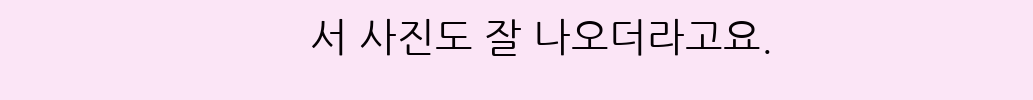서 사진도 잘 나오더라고요.